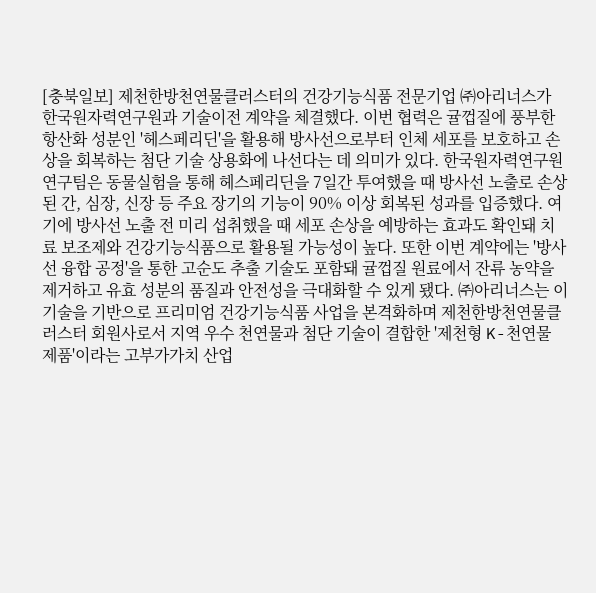[충북일보] 제천한방천연물클러스터의 건강기능식품 전문기업 ㈜아리너스가 한국원자력연구원과 기술이전 계약을 체결했다. 이번 협력은 귤껍질에 풍부한 항산화 성분인 '헤스페리딘'을 활용해 방사선으로부터 인체 세포를 보호하고 손상을 회복하는 첨단 기술 상용화에 나선다는 데 의미가 있다. 한국원자력연구원 연구팀은 동물실험을 통해 헤스페리딘을 7일간 투여했을 때 방사선 노출로 손상된 간, 심장, 신장 등 주요 장기의 기능이 90% 이상 회복된 성과를 입증했다. 여기에 방사선 노출 전 미리 섭취했을 때 세포 손상을 예방하는 효과도 확인돼 치료 보조제와 건강기능식품으로 활용될 가능성이 높다. 또한 이번 계약에는 '방사선 융합 공정'을 통한 고순도 추출 기술도 포함돼 귤껍질 원료에서 잔류 농약을 제거하고 유효 성분의 품질과 안전성을 극대화할 수 있게 됐다. ㈜아리너스는 이 기술을 기반으로 프리미엄 건강기능식품 사업을 본격화하며 제천한방천연물클러스터 회원사로서 지역 우수 천연물과 첨단 기술이 결합한 '제천형 K-천연물 제품'이라는 고부가가치 산업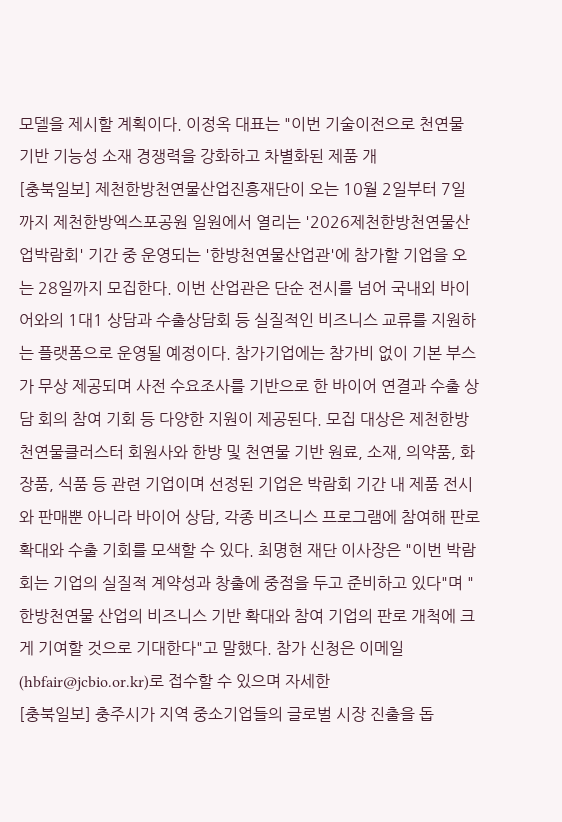모델을 제시할 계획이다. 이정옥 대표는 "이번 기술이전으로 천연물 기반 기능성 소재 경쟁력을 강화하고 차별화된 제품 개
[충북일보] 제천한방천연물산업진흥재단이 오는 10월 2일부터 7일까지 제천한방엑스포공원 일원에서 열리는 '2026제천한방천연물산업박람회' 기간 중 운영되는 '한방천연물산업관'에 참가할 기업을 오는 28일까지 모집한다. 이번 산업관은 단순 전시를 넘어 국내외 바이어와의 1대1 상담과 수출상담회 등 실질적인 비즈니스 교류를 지원하는 플랫폼으로 운영될 예정이다. 참가기업에는 참가비 없이 기본 부스가 무상 제공되며 사전 수요조사를 기반으로 한 바이어 연결과 수출 상담 회의 참여 기회 등 다양한 지원이 제공된다. 모집 대상은 제천한방천연물클러스터 회원사와 한방 및 천연물 기반 원료, 소재, 의약품, 화장품, 식품 등 관련 기업이며 선정된 기업은 박람회 기간 내 제품 전시와 판매뿐 아니라 바이어 상담, 각종 비즈니스 프로그램에 참여해 판로 확대와 수출 기회를 모색할 수 있다. 최명현 재단 이사장은 "이번 박람회는 기업의 실질적 계약성과 창출에 중점을 두고 준비하고 있다"며 "한방천연물 산업의 비즈니스 기반 확대와 참여 기업의 판로 개척에 크게 기여할 것으로 기대한다"고 말했다. 참가 신청은 이메일(hbfair@jcbio.or.kr)로 접수할 수 있으며 자세한
[충북일보] 충주시가 지역 중소기업들의 글로벌 시장 진출을 돕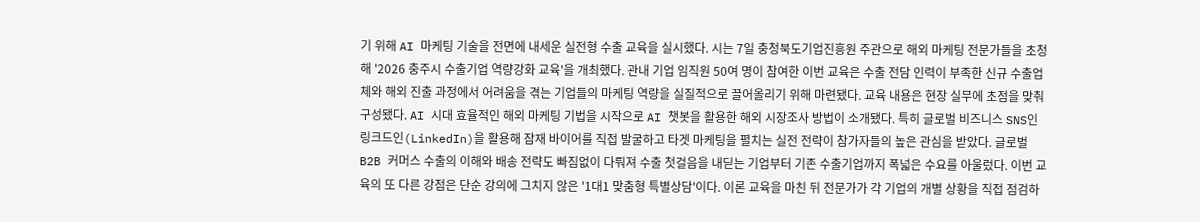기 위해 AI 마케팅 기술을 전면에 내세운 실전형 수출 교육을 실시했다. 시는 7일 충청북도기업진흥원 주관으로 해외 마케팅 전문가들을 초청해 '2026 충주시 수출기업 역량강화 교육'을 개최했다. 관내 기업 임직원 50여 명이 참여한 이번 교육은 수출 전담 인력이 부족한 신규 수출업체와 해외 진출 과정에서 어려움을 겪는 기업들의 마케팅 역량을 실질적으로 끌어올리기 위해 마련됐다. 교육 내용은 현장 실무에 초점을 맞춰 구성됐다. AI 시대 효율적인 해외 마케팅 기법을 시작으로 AI 챗봇을 활용한 해외 시장조사 방법이 소개됐다. 특히 글로벌 비즈니스 SNS인 링크드인(LinkedIn)을 활용해 잠재 바이어를 직접 발굴하고 타겟 마케팅을 펼치는 실전 전략이 참가자들의 높은 관심을 받았다. 글로벌 B2B 커머스 수출의 이해와 배송 전략도 빠짐없이 다뤄져 수출 첫걸음을 내딛는 기업부터 기존 수출기업까지 폭넓은 수요를 아울렀다. 이번 교육의 또 다른 강점은 단순 강의에 그치지 않은 '1대1 맞춤형 특별상담'이다. 이론 교육을 마친 뒤 전문가가 각 기업의 개별 상황을 직접 점검하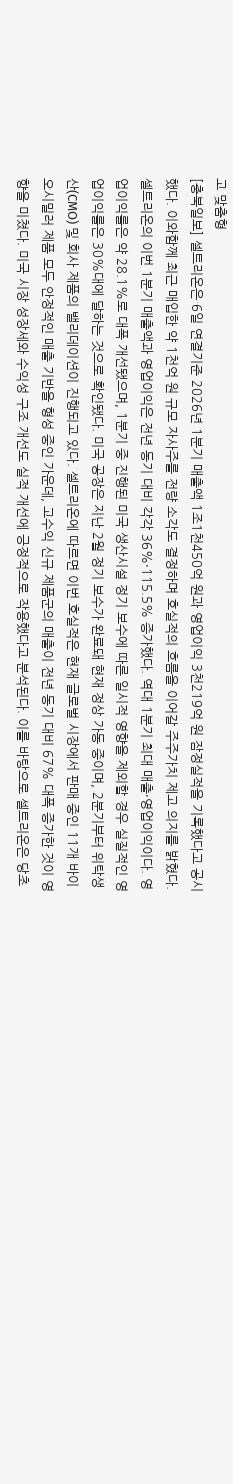고 맞춤형
[충북일보] 셀트리온은 6일 연결기준 2026년 1분기 매출액 1조1천450억 원과 영업이익 3천219억 원 잠정실적을 기록했다고 공시했다. 이와함께 최근 매입한 약 1천억 원 규모 자사주를 전량 소각도 결정하며 호실적의 흐름을 이어갈 주주가치 제고 의지를 밝혔다. 셀트리온의 이번 1분기 매출액과 영업이익은 전년 동기 대비 각각 36%·115.5% 증가했다. 역대 1분기 최대 매출·영업이익이다. 영업이익률은 약 28.1%로 대폭 개선됐으며, 1분기 중 진행된 미국 생산시설 정기 보수에 따른 일시적 영향을 제외할 경우 실질적인 영업이익률은 30%대에 달하는 것으로 확인됐다. 미국 공장은 지난 2월 정기 보수가 완료돼 현재 정상 가동 중이며, 2분기부터 위탁생산(CMO) 및 회사 제품의 밸리데이션이 진행되고 있다. 셀트리온에 따르면 이번 호실적은 현재 글로벌 시장에서 판매 중인 11개 바이오시밀러 제품 모두 안정적인 매출 기반을 형성 중인 가운데, 고수익 신규 제품군의 매출이 전년 동기 대비 67% 대폭 증가한 것이 영향을 미쳤다. 미국 시장 성장세와 수익성 구조 개선도 실적 개선에 긍정적으로 작용했다고 분석된다. 이를 바탕으로 셀트리온은 당초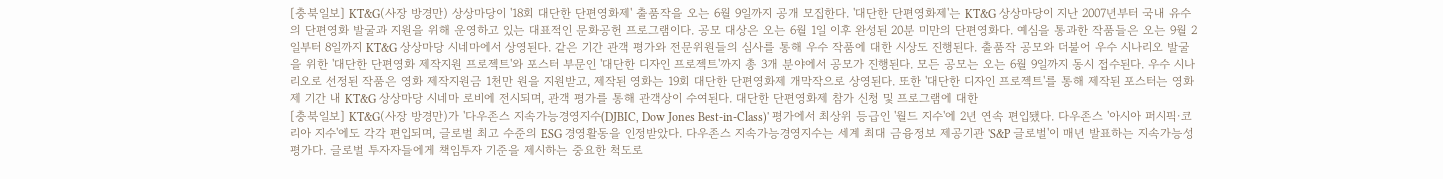[충북일보] KT&G(사장 방경만) 상상마당이 '18회 대단한 단편영화제' 출품작을 오는 6월 9일까지 공개 모집한다. '대단한 단편영화제'는 KT&G 상상마당이 지난 2007년부터 국내 유수의 단편영화 발굴과 지원을 위해 운영하고 있는 대표적인 문화공헌 프로그램이다. 공모 대상은 오는 6월 1일 이후 완성된 20분 미만의 단편영화다. 예심을 통과한 작품들은 오는 9월 2일부터 8일까지 KT&G 상상마당 시네마에서 상영된다. 같은 기간 관객 평가와 전문위원들의 심사를 통해 우수 작품에 대한 시상도 진행된다. 출품작 공모와 더불어 우수 시나리오 발굴을 위한 '대단한 단편영화 제작지원 프로젝트'와 포스터 부문인 '대단한 디자인 프로젝트'까지 총 3개 분야에서 공모가 진행된다. 모든 공모는 오는 6월 9일까지 동시 접수된다. 우수 시나리오로 선정된 작품은 영화 제작지원금 1천만 원을 지원받고, 제작된 영화는 19회 대단한 단편영화제 개막작으로 상영된다. 또한 '대단한 디자인 프로젝트'를 통해 제작된 포스터는 영화제 기간 내 KT&G 상상마당 시네마 로비에 전시되며, 관객 평가를 통해 관객상이 수여된다. 대단한 단편영화제 참가 신청 및 프로그램에 대한
[충북일보] KT&G(사장 방경만)가 '다우존스 지속가능경영지수(DJBIC, Dow Jones Best-in-Class)' 평가에서 최상위 등급인 '월드 지수'에 2년 연속 편입됐다. 다우존스 '아시아 퍼시픽·코리아 지수'에도 각각 편입되며, 글로벌 최고 수준의 ESG 경영활동을 인정받았다. 다우존스 지속가능경영지수는 세계 최대 금융정보 제공기관 'S&P 글로벌'이 매년 발표하는 지속가능성 평가다. 글로벌 투자자들에게 책임투자 기준을 제시하는 중요한 척도로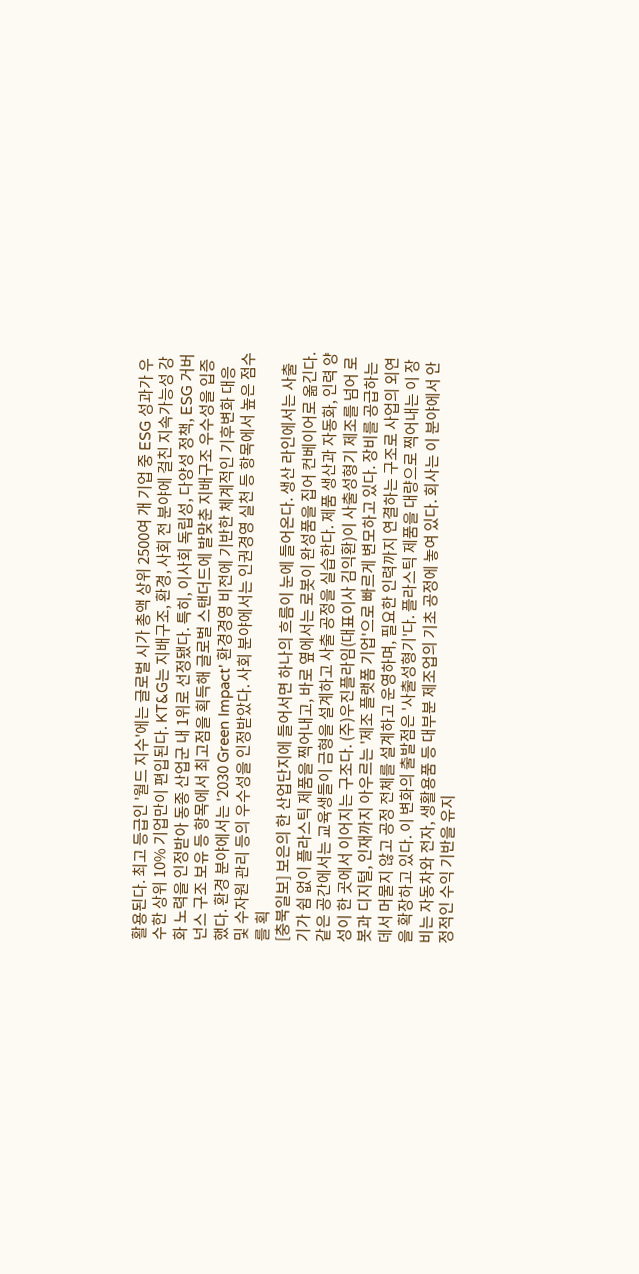활용된다. 최고 등급인 '월드 지수'에는 글로벌 시가 총액 상위 2500여 개 기업 중 ESG 성과가 우수한 상위 10% 기업만이 편입된다. KT&G는 지배구조, 환경, 사회 전 분야에 걸친 지속가능성 강화 노력을 인정받아 동종 산업군 내 1위로 선정됐다. 특히, 이사회 독립성, 다양성 정책, ESG 거버넌스 구조 보유 등 항목에서 최고점을 획득해 글로벌 스탠더드에 발맞춘 지배구조 우수성을 입증했다. 환경 분야에서는 '2030 Green Impact' 환경경영 비전에 기반한 체계적인 기후변화 대응 및 수자원 관리 등의 우수성을 인정받았다. 사회 분야에서는 인권경영 실천 등 항목에서 높은 점수를 획
[충북일보] 보은의 한 산업단지에 들어서면 하나의 흐름이 눈에 들어온다. 생산 라인에서는 사출기가 쉼 없이 플라스틱 제품을 찍어내고, 바로 옆에서는 로봇이 완성품을 집어 컨베이어로 옮긴다. 같은 공간에서는 교육생들이 금형을 설계하고 사출 공정을 실습한다. 제품 생산과 자동화, 인력 양성이 한 곳에서 이어지는 구조다. (주)우진플라임(대표이사 김익환)이 사출성형기 제조를 넘어 로봇과 디지털, 인재까지 아우르는 '제조 플랫폼 기업'으로 빠르게 변모하고 있다. 장비를 공급하는 데서 머물지 않고 공정 전체를 설계하고 운영하며, 필요한 인력까지 연결하는 구조로 사업의 외연을 확장하고 있다. 이 변화의 출발점은 '사출성형기'다. 플라스틱 제품을 대량으로 찍어내는 이 장비는 자동차와 전자, 생활용품 등 대부분 제조업의 기초 공정에 놓여 있다. 회사는 이 분야에서 안정적인 수익 기반을 유지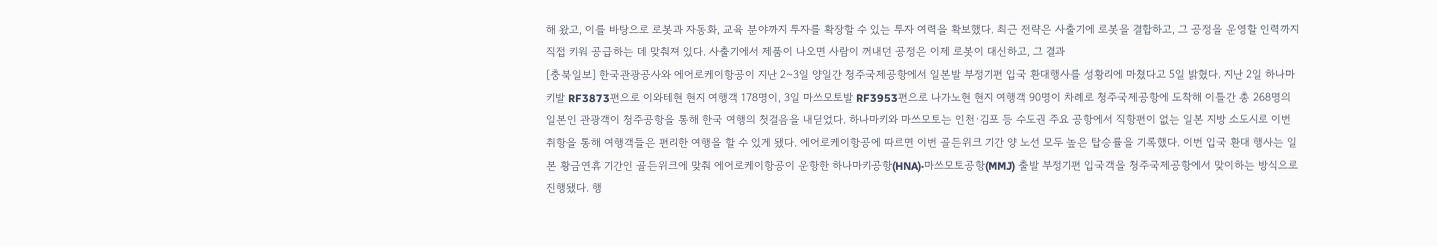해 왔고, 이를 바탕으로 로봇과 자동화, 교육 분야까지 투자를 확장할 수 있는 투자 여력을 확보했다. 최근 전략은 사출기에 로봇을 결합하고, 그 공정을 운영할 인력까지 직접 키워 공급하는 데 맞춰져 있다. 사출기에서 제품이 나오면 사람이 꺼내던 공정은 이제 로봇이 대신하고, 그 결과
[충북일보] 한국관광공사와 에어로케이항공이 지난 2~3일 양일간 청주국제공항에서 일본발 부정기편 입국 환대행사를 성황리에 마쳤다고 5일 밝혔다. 지난 2일 하나마키발 RF3873편으로 이와테현 현지 여행객 178명이, 3일 마쓰모토발 RF3953편으로 나가노현 현지 여행객 90명이 차례로 청주국제공항에 도착해 이틀간 총 268명의 일본인 관광객이 청주공항을 통해 한국 여행의 첫걸음을 내딛었다. 하나마키와 마쓰모토는 인천·김포 등 수도권 주요 공항에서 직항편이 없는 일본 지방 소도시로 이번 취항을 통해 여행객들은 편리한 여행을 할 수 있게 됐다. 에어로케이항공에 따르면 이번 골든위크 기간 양 노선 모두 높은 탑승률을 기록했다. 이번 입국 환대 행사는 일본 황금연휴 기간인 골든위크에 맞춰 에어로케이항공이 운항한 하나마키공항(HNA)·마쓰모토공항(MMJ) 출발 부정기편 입국객을 청주국제공항에서 맞이하는 방식으로 진행됐다. 행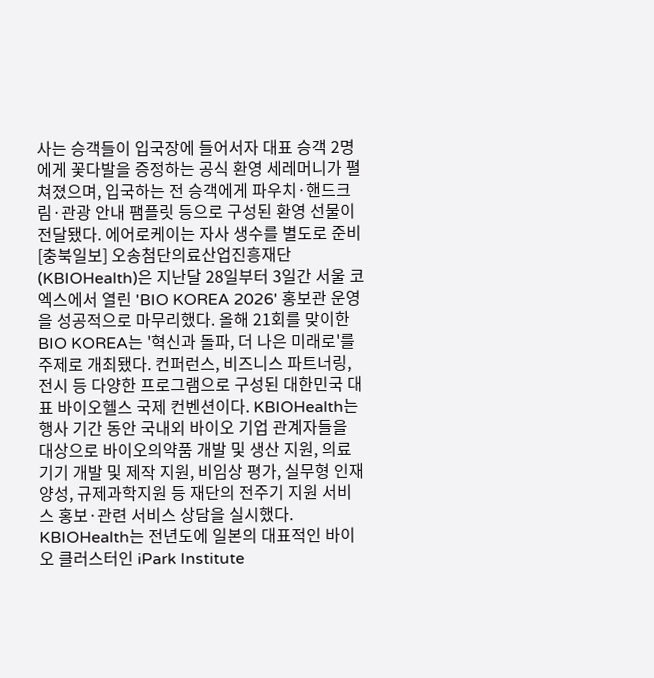사는 승객들이 입국장에 들어서자 대표 승객 2명에게 꽃다발을 증정하는 공식 환영 세레머니가 펼쳐졌으며, 입국하는 전 승객에게 파우치·핸드크림·관광 안내 팸플릿 등으로 구성된 환영 선물이 전달됐다. 에어로케이는 자사 생수를 별도로 준비
[충북일보] 오송첨단의료산업진흥재단(KBIOHealth)은 지난달 28일부터 3일간 서울 코엑스에서 열린 'BIO KOREA 2026' 홍보관 운영을 성공적으로 마무리했다. 올해 21회를 맞이한 BIO KOREA는 '혁신과 돌파, 더 나은 미래로'를 주제로 개최됐다. 컨퍼런스, 비즈니스 파트너링, 전시 등 다양한 프로그램으로 구성된 대한민국 대표 바이오헬스 국제 컨벤션이다. KBIOHealth는 행사 기간 동안 국내외 바이오 기업 관계자들을 대상으로 바이오의약품 개발 및 생산 지원, 의료기기 개발 및 제작 지원, 비임상 평가, 실무형 인재양성, 규제과학지원 등 재단의 전주기 지원 서비스 홍보·관련 서비스 상담을 실시했다. KBIOHealth는 전년도에 일본의 대표적인 바이오 클러스터인 iPark Institute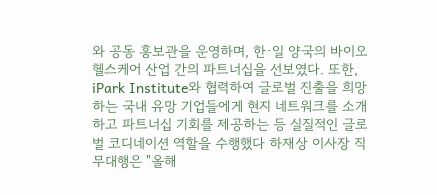와 공동 홍보관을 운영하며, 한·일 양국의 바이오 헬스케어 산업 간의 파트너십을 선보였다. 또한, iPark Institute와 협력하여 글로벌 진출을 희망하는 국내 유망 기업들에게 현지 네트워크를 소개하고 파트너십 기회를 제공하는 등 실질적인 글로벌 코디네이션 역할을 수행했다 하재상 이사장 직무대행은 "올해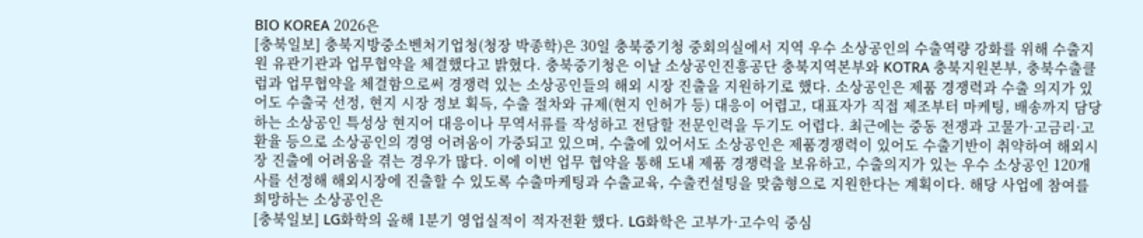BIO KOREA 2026은
[충북일보] 충북지방중소벤처기업청(청장 박종학)은 30일 충북중기청 중회의실에서 지역 우수 소상공인의 수출역량 강화를 위해 수출지원 유관기관과 업무협약을 체결했다고 밝혔다. 충북중기청은 이날 소상공인진흥공단 충북지역본부와 KOTRA 충북지원본부, 충북수출클럽과 업무협약을 체결함으로써 경쟁력 있는 소상공인들의 해외 시장 진출을 지원하기로 했다. 소상공인은 제품 경쟁력과 수출 의지가 있어도 수출국 선정, 현지 시장 정보 획득, 수출 절차와 규제(현지 인허가 등) 대응이 어렵고, 대표자가 직접 제조부터 마케팅, 배송까지 담당하는 소상공인 특성상 현지어 대응이나 무역서류를 작성하고 전담할 전문인력을 두기도 어렵다. 최근에는 중동 전쟁과 고물가·고금리·고환율 등으로 소상공인의 경영 어려움이 가중되고 있으며, 수출에 있어서도 소상공인은 제품경쟁력이 있어도 수출기반이 취약하여 해외시장 진출에 어려움을 겪는 경우가 많다. 이에 이번 업무 협약을 통해 도내 제품 경쟁력을 보유하고, 수출의지가 있는 우수 소상공인 120개사를 선정해 해외시장에 진출할 수 있도록 수출마케팅과 수출교육, 수출컨설팅을 맞춤형으로 지원한다는 계획이다. 해당 사업에 참여를 희망하는 소상공인은
[충북일보] LG화학의 올해 1분기 영업실적이 적자전환 했다. LG화학은 고부가·고수익 중심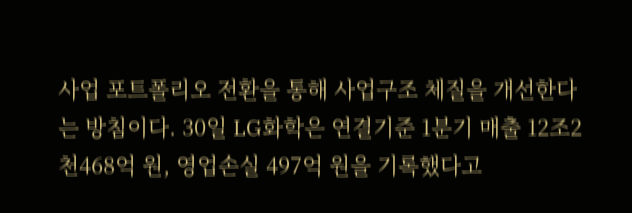사업 포트폴리오 전환을 통해 사업구조 체질을 개선한다는 방침이다. 30일 LG화학은 연결기준 1분기 매출 12조2천468억 원, 영업손실 497억 원을 기록했다고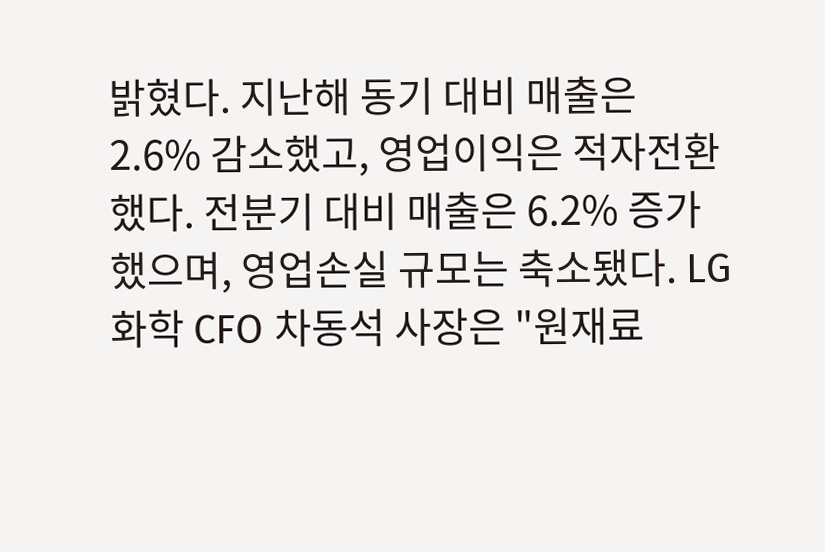밝혔다. 지난해 동기 대비 매출은 2.6% 감소했고, 영업이익은 적자전환했다. 전분기 대비 매출은 6.2% 증가했으며, 영업손실 규모는 축소됐다. LG화학 CFO 차동석 사장은 "원재료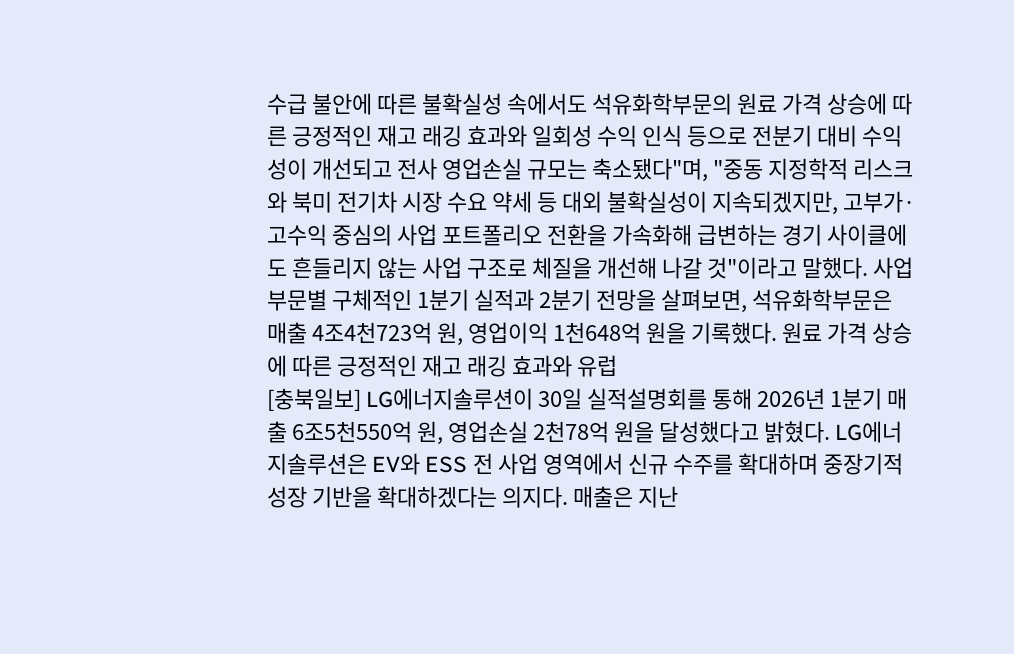수급 불안에 따른 불확실성 속에서도 석유화학부문의 원료 가격 상승에 따른 긍정적인 재고 래깅 효과와 일회성 수익 인식 등으로 전분기 대비 수익성이 개선되고 전사 영업손실 규모는 축소됐다"며, "중동 지정학적 리스크와 북미 전기차 시장 수요 약세 등 대외 불확실성이 지속되겠지만, 고부가·고수익 중심의 사업 포트폴리오 전환을 가속화해 급변하는 경기 사이클에도 흔들리지 않는 사업 구조로 체질을 개선해 나갈 것"이라고 말했다. 사업부문별 구체적인 1분기 실적과 2분기 전망을 살펴보면, 석유화학부문은 매출 4조4천723억 원, 영업이익 1천648억 원을 기록했다. 원료 가격 상승에 따른 긍정적인 재고 래깅 효과와 유럽
[충북일보] LG에너지솔루션이 30일 실적설명회를 통해 2026년 1분기 매출 6조5천550억 원, 영업손실 2천78억 원을 달성했다고 밝혔다. LG에너지솔루션은 EV와 ESS 전 사업 영역에서 신규 수주를 확대하며 중장기적 성장 기반을 확대하겠다는 의지다. 매출은 지난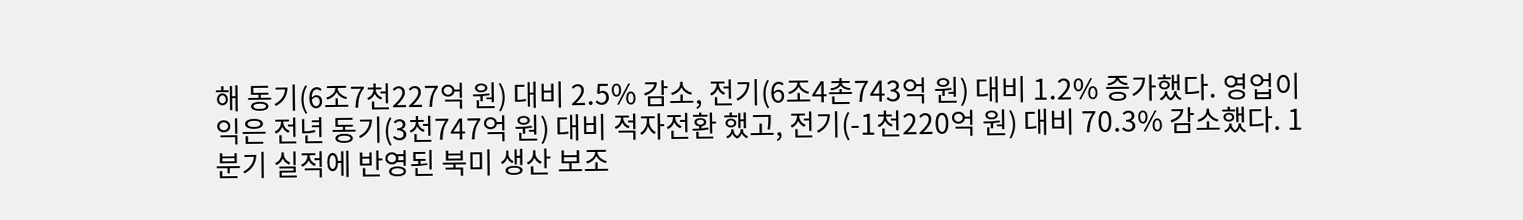해 동기(6조7천227억 원) 대비 2.5% 감소, 전기(6조4촌743억 원) 대비 1.2% 증가했다. 영업이익은 전년 동기(3천747억 원) 대비 적자전환 했고, 전기(-1천220억 원) 대비 70.3% 감소했다. 1분기 실적에 반영된 북미 생산 보조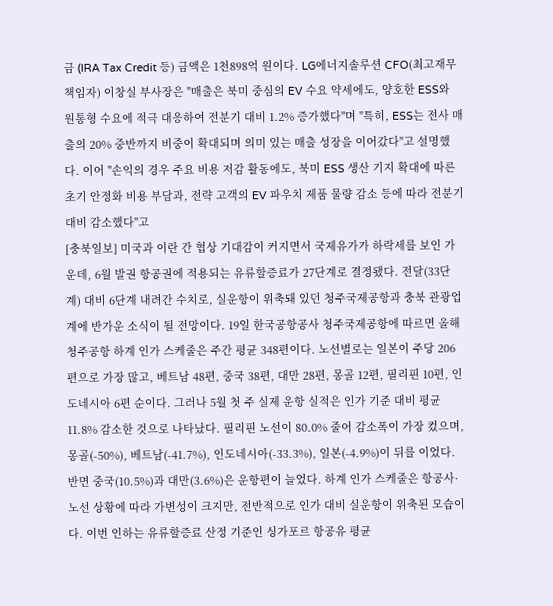금 (IRA Tax Credit 등) 금액은 1천898억 원이다. LG에너지솔루션 CFO(최고재무책임자) 이창실 부사장은 "매출은 북미 중심의 EV 수요 약세에도, 양호한 ESS와 원통형 수요에 적극 대응하여 전분기 대비 1.2% 증가했다"며 "특히, ESS는 전사 매출의 20% 중반까지 비중이 확대되며 의미 있는 매출 성장을 이어갔다"고 설명했다. 이어 "손익의 경우 주요 비용 저감 활동에도, 북미 ESS 생산 기지 확대에 따른 초기 안정화 비용 부담과, 전략 고객의 EV 파우치 제품 물량 감소 등에 따라 전분기 대비 감소했다"고
[충북일보] 미국과 이란 간 협상 기대감이 커지면서 국제유가가 하락세를 보인 가운데, 6월 발권 항공권에 적용되는 유류할증료가 27단계로 결정됐다. 전달(33단계) 대비 6단계 내려간 수치로, 실운항이 위축돼 있던 청주국제공항과 충북 관광업계에 반가운 소식이 될 전망이다. 19일 한국공항공사 청주국제공항에 따르면 올해 청주공항 하계 인가 스케줄은 주간 평균 348편이다. 노선별로는 일본이 주당 206편으로 가장 많고, 베트남 48편, 중국 38편, 대만 28편, 몽골 12편, 필리핀 10편, 인도네시아 6편 순이다. 그러나 5월 첫 주 실제 운항 실적은 인가 기준 대비 평균 11.8% 감소한 것으로 나타났다. 필리핀 노선이 80.0% 줄어 감소폭이 가장 컸으며, 몽골(-50%), 베트남(-41.7%), 인도네시아(-33.3%), 일본(-4.9%)이 뒤를 이었다. 반면 중국(10.5%)과 대만(3.6%)은 운항편이 늘었다. 하계 인가 스케줄은 항공사·노선 상황에 따라 가변성이 크지만, 전반적으로 인가 대비 실운항이 위축된 모습이다. 이번 인하는 유류할증료 산정 기준인 싱가포르 항공유 평균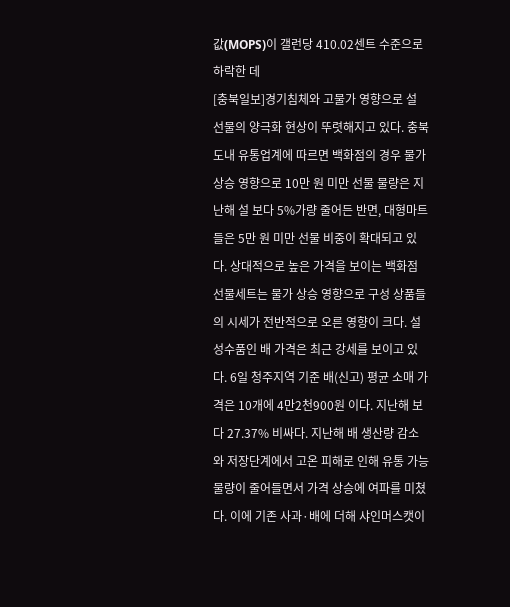값(MOPS)이 갤런당 410.02센트 수준으로 하락한 데
[충북일보]경기침체와 고물가 영향으로 설 선물의 양극화 현상이 뚜렷해지고 있다. 충북도내 유통업계에 따르면 백화점의 경우 물가 상승 영향으로 10만 원 미만 선물 물량은 지난해 설 보다 5%가량 줄어든 반면, 대형마트들은 5만 원 미만 선물 비중이 확대되고 있다. 상대적으로 높은 가격을 보이는 백화점 선물세트는 물가 상승 영향으로 구성 상품들의 시세가 전반적으로 오른 영향이 크다. 설 성수품인 배 가격은 최근 강세를 보이고 있다. 6일 청주지역 기준 배(신고) 평균 소매 가격은 10개에 4만2천900원 이다. 지난해 보다 27.37% 비싸다. 지난해 배 생산량 감소와 저장단계에서 고온 피해로 인해 유통 가능 물량이 줄어들면서 가격 상승에 여파를 미쳤다. 이에 기존 사과·배에 더해 샤인머스캣이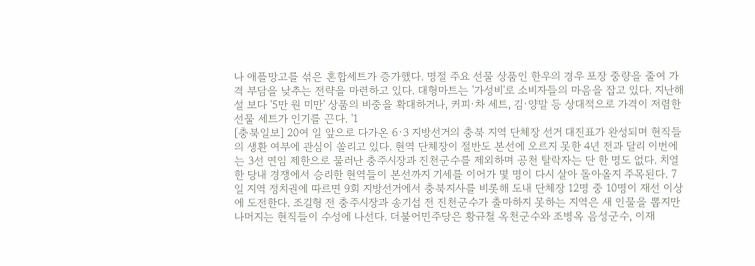나 애플망고를 섞은 혼합세트가 증가했다. 명절 주요 선물 상품인 한우의 경우 포장 중량을 줄여 가격 부담을 낮추는 전략을 마련하고 있다. 대형마트는 '가성비'로 소비자들의 마음을 잡고 있다. 지난해 설 보다 '5만 원 미만' 상품의 비중을 확대하거나, 커피·차 세트, 김·양말 등 상대적으로 가격이 저렴한 선물 세트가 인기를 끈다. '1
[충북일보] 20여 일 앞으로 다가온 6·3 지방선거의 충북 지역 단체장 선거 대진표가 완성되며 현직들의 생환 여부에 관심이 쏠리고 있다. 현역 단체장이 절반도 본선에 오르지 못한 4년 전과 달리 이번에는 3선 연임 제한으로 물러난 충주시장과 진천군수를 제외하며 공천 탈락자는 단 한 명도 없다. 치열한 당내 경쟁에서 승리한 현역들이 본선까지 기세를 이어가 몇 명이 다시 살아 돌아올지 주목된다. 7일 지역 정치권에 따르면 9회 지방선거에서 충북지사를 비롯해 도내 단체장 12명 중 10명이 재선 이상에 도전한다. 조길형 전 충주시장과 송기섭 전 진천군수가 출마하지 못하는 지역은 새 인물을 뽑지만 나머지는 현직들이 수성에 나선다. 더불어민주당은 황규철 옥천군수와 조병옥 음성군수, 이재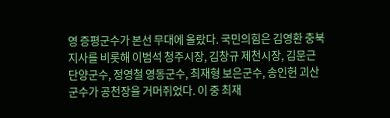영 증평군수가 본선 무대에 올랐다. 국민의힘은 김영환 충북지사를 비롯해 이범석 청주시장, 김창규 제천시장, 김문근 단양군수, 정영철 영동군수, 최재형 보은군수, 송인헌 괴산군수가 공천장을 거머쥐었다. 이 중 최재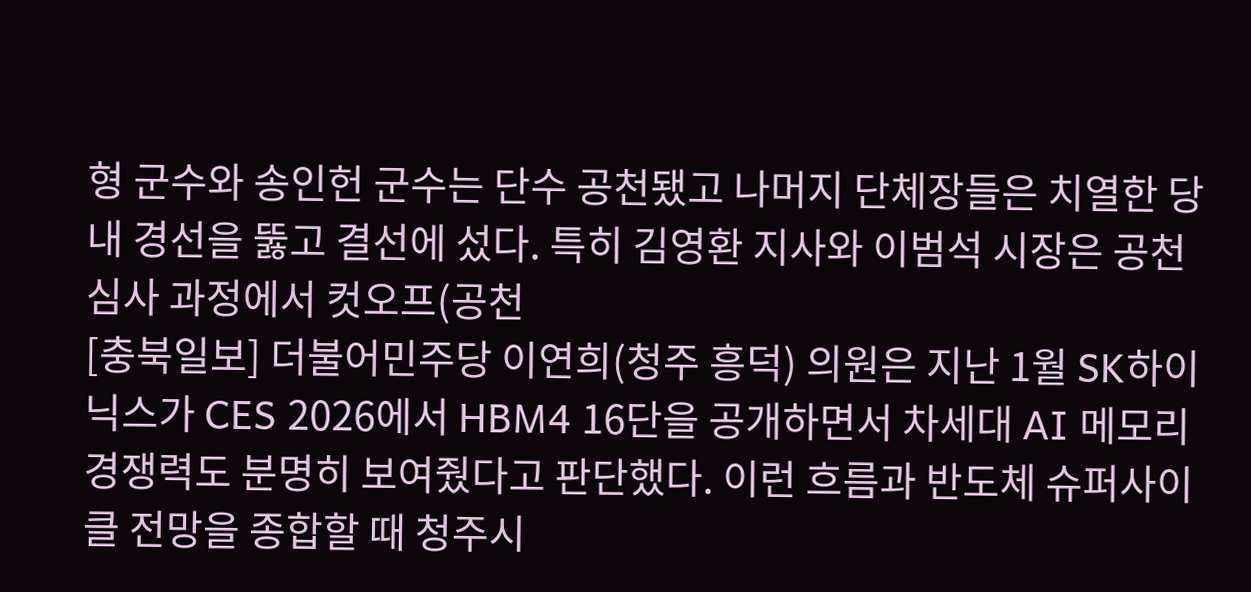형 군수와 송인헌 군수는 단수 공천됐고 나머지 단체장들은 치열한 당내 경선을 뚫고 결선에 섰다. 특히 김영환 지사와 이범석 시장은 공천 심사 과정에서 컷오프(공천
[충북일보] 더불어민주당 이연희(청주 흥덕) 의원은 지난 1월 SK하이닉스가 CES 2026에서 HBM4 16단을 공개하면서 차세대 AI 메모리 경쟁력도 분명히 보여줬다고 판단했다. 이런 흐름과 반도체 슈퍼사이클 전망을 종합할 때 청주시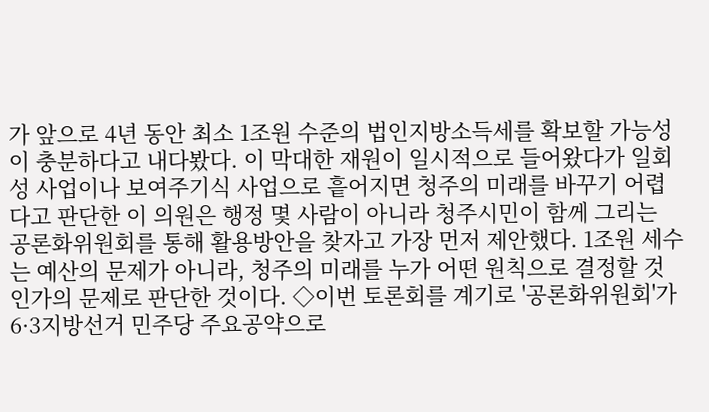가 앞으로 4년 동안 최소 1조원 수준의 법인지방소득세를 확보할 가능성이 충분하다고 내다봤다. 이 막대한 재원이 일시적으로 들어왔다가 일회성 사업이나 보여주기식 사업으로 흩어지면 청주의 미래를 바꾸기 어렵다고 판단한 이 의원은 행정 몇 사람이 아니라 청주시민이 함께 그리는 공론화위원회를 통해 활용방안을 찾자고 가장 먼저 제안했다. 1조원 세수는 예산의 문제가 아니라, 청주의 미래를 누가 어떤 원칙으로 결정할 것인가의 문제로 판단한 것이다. ◇이번 토론회를 계기로 '공론화위원회'가 6·3지방선거 민주당 주요공약으로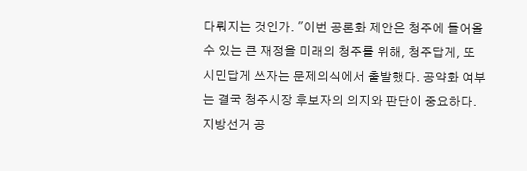다뤄지는 것인가. "이번 공론화 제안은 청주에 들어올 수 있는 큰 재정을 미래의 청주를 위해, 청주답게, 또 시민답게 쓰자는 문제의식에서 출발했다. 공약화 여부는 결국 청주시장 후보자의 의지와 판단이 중요하다. 지방선거 공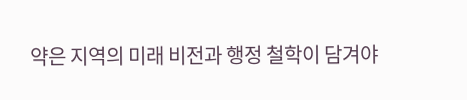약은 지역의 미래 비전과 행정 철학이 담겨야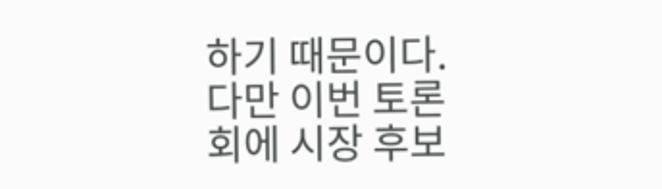하기 때문이다. 다만 이번 토론회에 시장 후보